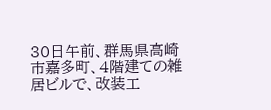30日午前、群馬県高崎市嘉多町、4階建ての雑居ビルで、改装工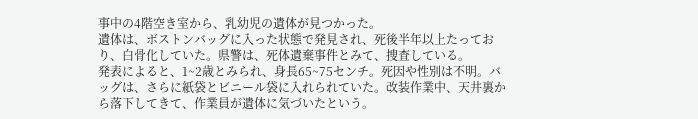事中の4階空き室から、乳幼児の遺体が見つかった。
遺体は、ボストンバッグに入った状態で発見され、死後半年以上たっており、白骨化していた。県警は、死体遺棄事件とみて、捜査している。
発表によると、1~2歳とみられ、身長65~75センチ。死因や性別は不明。バッグは、さらに紙袋とビニール袋に入れられていた。改装作業中、天井裏から落下してきて、作業員が遺体に気づいたという。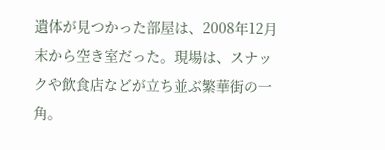遺体が見つかった部屋は、2008年12月末から空き室だった。現場は、スナックや飲食店などが立ち並ぶ繁華街の一角。